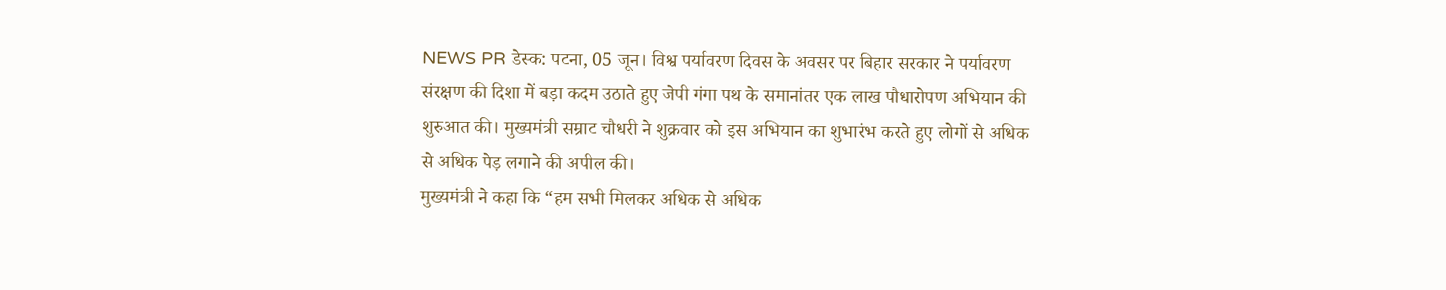NEWS PR डेस्क: पटना, 05 जून। विश्व पर्यावरण दिवस के अवसर पर बिहार सरकार ने पर्यावरण संरक्षण की दिशा में बड़ा कदम उठाते हुए जेपी गंगा पथ के समानांतर एक लाख पौधारोपण अभियान की शुरुआत की। मुख्यमंत्री सम्राट चौधरी ने शुक्रवार को इस अभियान का शुभारंभ करते हुए लोगों से अधिक से अधिक पेड़ लगाने की अपील की।
मुख्यमंत्री ने कहा कि “हम सभी मिलकर अधिक से अधिक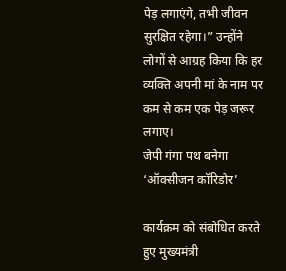पेड़ लगाएंगे, तभी जीवन सुरक्षित रहेगा।” उन्होंने लोगों से आग्रह किया कि हर व्यक्ति अपनी मां के नाम पर कम से कम एक पेड़ जरूर लगाए।
जेपी गंगा पथ बनेगा ‘ऑक्सीजन कॉरिडोर’

कार्यक्रम को संबोधित करते हुए मुख्यमंत्री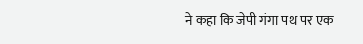ने कहा कि जेपी गंगा पथ पर एक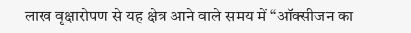लाख वृक्षारोपण से यह क्षेत्र आने वाले समय में “ऑक्सीजन का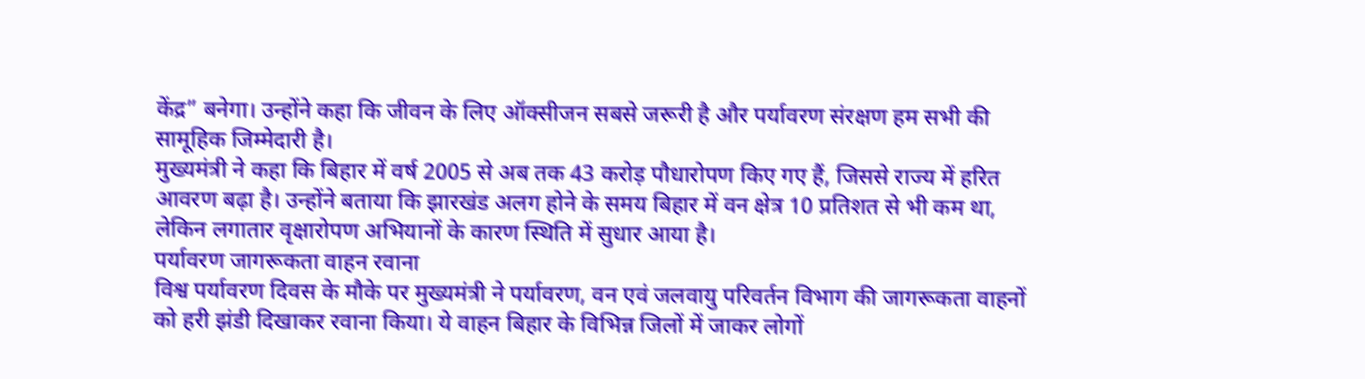केंद्र” बनेगा। उन्होंने कहा कि जीवन के लिए ऑक्सीजन सबसे जरूरी है और पर्यावरण संरक्षण हम सभी की सामूहिक जिम्मेदारी है।
मुख्यमंत्री ने कहा कि बिहार में वर्ष 2005 से अब तक 43 करोड़ पौधारोपण किए गए हैं, जिससे राज्य में हरित आवरण बढ़ा है। उन्होंने बताया कि झारखंड अलग होने के समय बिहार में वन क्षेत्र 10 प्रतिशत से भी कम था, लेकिन लगातार वृक्षारोपण अभियानों के कारण स्थिति में सुधार आया है।
पर्यावरण जागरूकता वाहन रवाना
विश्व पर्यावरण दिवस के मौके पर मुख्यमंत्री ने पर्यावरण, वन एवं जलवायु परिवर्तन विभाग की जागरूकता वाहनों को हरी झंडी दिखाकर रवाना किया। ये वाहन बिहार के विभिन्न जिलों में जाकर लोगों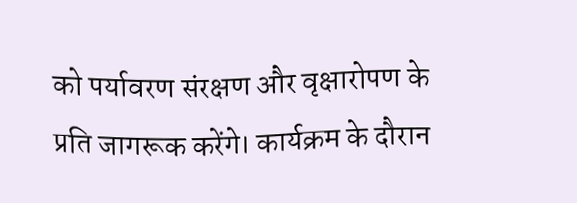को पर्यावरण संरक्षण और वृक्षारोपण के प्रति जागरूक करेंगे। कार्यक्रम के दौरान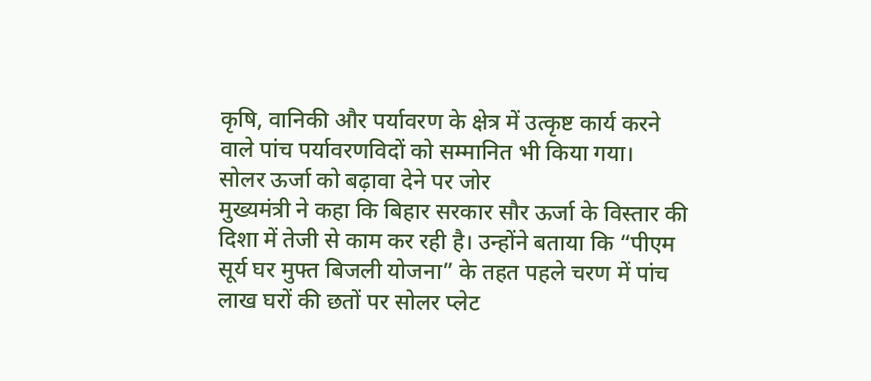कृषि, वानिकी और पर्यावरण के क्षेत्र में उत्कृष्ट कार्य करने वाले पांच पर्यावरणविदों को सम्मानित भी किया गया।
सोलर ऊर्जा को बढ़ावा देने पर जोर
मुख्यमंत्री ने कहा कि बिहार सरकार सौर ऊर्जा के विस्तार की दिशा में तेजी से काम कर रही है। उन्होंने बताया कि “पीएम सूर्य घर मुफ्त बिजली योजना” के तहत पहले चरण में पांच लाख घरों की छतों पर सोलर प्लेट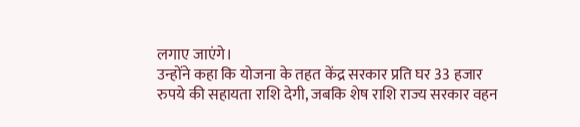लगाए जाएंगे।
उन्होंने कहा कि योजना के तहत केंद्र सरकार प्रति घर 33 हजार रुपये की सहायता राशि देगी, जबकि शेष राशि राज्य सरकार वहन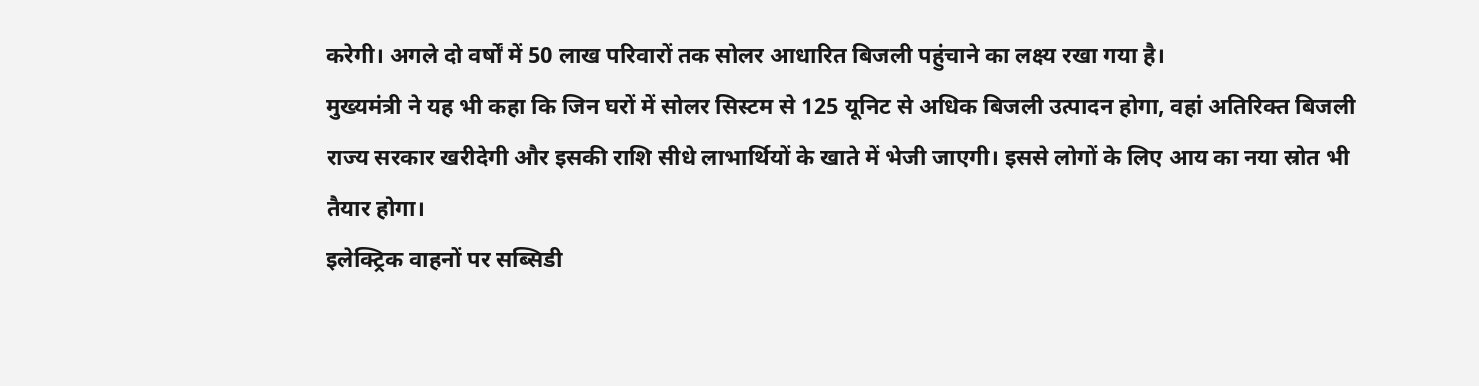करेगी। अगले दो वर्षों में 50 लाख परिवारों तक सोलर आधारित बिजली पहुंचाने का लक्ष्य रखा गया है।
मुख्यमंत्री ने यह भी कहा कि जिन घरों में सोलर सिस्टम से 125 यूनिट से अधिक बिजली उत्पादन होगा, वहां अतिरिक्त बिजली राज्य सरकार खरीदेगी और इसकी राशि सीधे लाभार्थियों के खाते में भेजी जाएगी। इससे लोगों के लिए आय का नया स्रोत भी तैयार होगा।
इलेक्ट्रिक वाहनों पर सब्सिडी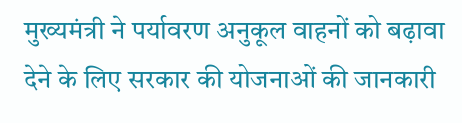मुख्यमंत्री ने पर्यावरण अनुकूल वाहनों को बढ़ावा देने के लिए सरकार की योजनाओं की जानकारी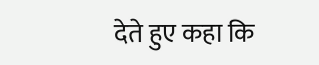देते हुए कहा कि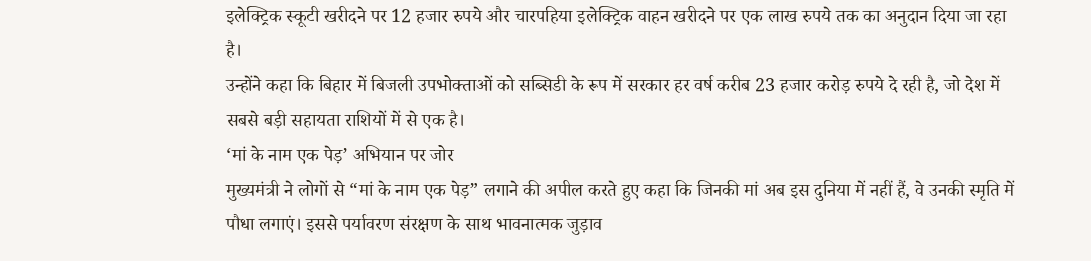इलेक्ट्रिक स्कूटी खरीदने पर 12 हजार रुपये और चारपहिया इलेक्ट्रिक वाहन खरीदने पर एक लाख रुपये तक का अनुदान दिया जा रहा है।
उन्होंने कहा कि बिहार में बिजली उपभोक्ताओं को सब्सिडी के रूप में सरकार हर वर्ष करीब 23 हजार करोड़ रुपये दे रही है, जो देश में सबसे बड़ी सहायता राशियों में से एक है।
‘मां के नाम एक पेड़’ अभियान पर जोर
मुख्यमंत्री ने लोगों से “मां के नाम एक पेड़” लगाने की अपील करते हुए कहा कि जिनकी मां अब इस दुनिया में नहीं हैं, वे उनकी स्मृति में पौधा लगाएं। इससे पर्यावरण संरक्षण के साथ भावनात्मक जुड़ाव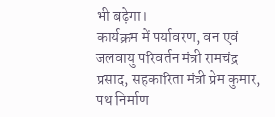भी बढ़ेगा।
कार्यक्रम में पर्यावरण, वन एवं जलवायु परिवर्तन मंत्री रामचंद्र प्रसाद, सहकारिता मंत्री प्रेम कुमार, पथ निर्माण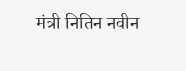मंत्री नितिन नवीन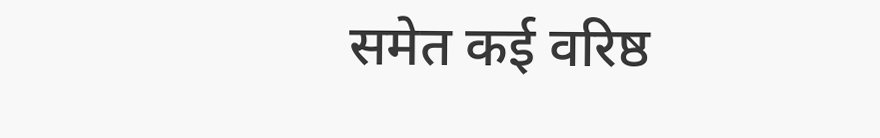समेत कई वरिष्ठ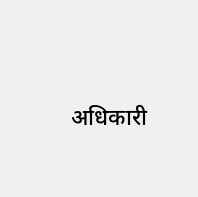अधिकारी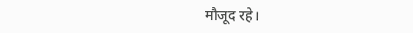मौजूद रहे।